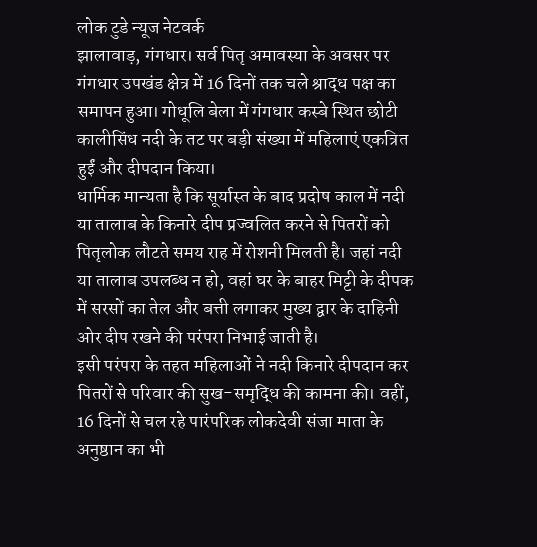लोक टुडे न्यूज नेटवर्क
झालावाड़, गंगधार। सर्व पितृ अमावस्या के अवसर पर गंगधार उपखंड क्षेत्र में 16 दिनों तक चले श्राद्ध पक्ष का समापन हुआ। गोधूलि बेला में गंगधार कस्बे स्थित छोटी कालीसिंध नदी के तट पर बड़ी संख्या में महिलाएं एकत्रित हुईं और दीपदान किया।
धार्मिक मान्यता है कि सूर्यास्त के बाद प्रदोष काल में नदी या तालाब के किनारे दीप प्रज्वलित करने से पितरों को पितृलोक लौटते समय राह में रोशनी मिलती है। जहां नदी या तालाब उपलब्ध न हो, वहां घर के बाहर मिट्टी के दीपक में सरसों का तेल और बत्ती लगाकर मुख्य द्वार के दाहिनी ओर दीप रखने की परंपरा निभाई जाती है।
इसी परंपरा के तहत महिलाओं ने नदी किनारे दीपदान कर पितरों से परिवार की सुख-समृद्धि की कामना की। वहीं, 16 दिनों से चल रहे पारंपरिक लोकदेवी संजा माता के अनुष्ठान का भी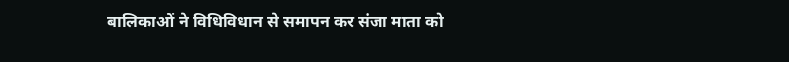बालिकाओं ने विधिविधान से समापन कर संजा माता को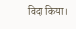विदा किया।